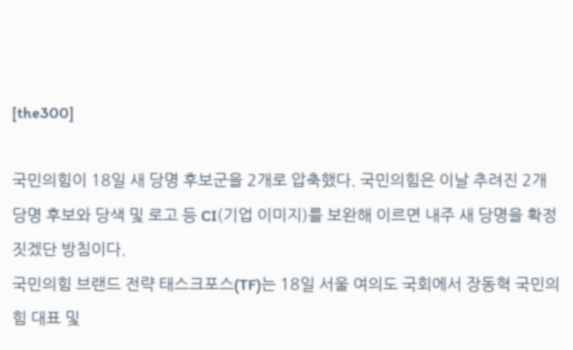[the300]

국민의힘이 18일 새 당명 후보군을 2개로 압축했다. 국민의힘은 이날 추려진 2개 당명 후보와 당색 및 로고 등 CI(기업 이미지)를 보완해 이르면 내주 새 당명을 확정짓겠단 방침이다.
국민의힘 브랜드 전략 태스크포스(TF)는 18일 서울 여의도 국회에서 장동혁 국민의힘 대표 및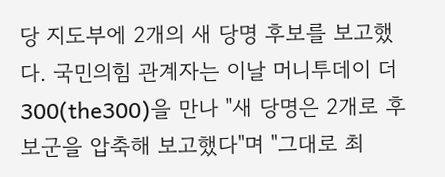당 지도부에 2개의 새 당명 후보를 보고했다. 국민의힘 관계자는 이날 머니투데이 더300(the300)을 만나 "새 당명은 2개로 후보군을 압축해 보고했다"며 "그대로 최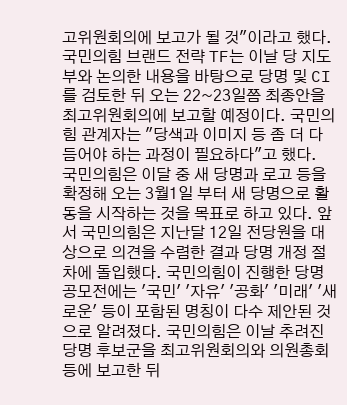고위원회의에 보고가 될 것"이라고 했다.
국민의힘 브랜드 전략 TF는 이날 당 지도부와 논의한 내용을 바탕으로 당명 및 CI를 검토한 뒤 오는 22~23일쯤 최종안을 최고위원회의에 보고할 예정이다. 국민의힘 관계자는 "당색과 이미지 등 좀 더 다듬어야 하는 과정이 필요하다"고 했다.
국민의힘은 이달 중 새 당명과 로고 등을 확정해 오는 3월1일 부터 새 당명으로 활동을 시작하는 것을 목표로 하고 있다. 앞서 국민의힘은 지난달 12일 전당원을 대상으로 의견을 수렴한 결과 당명 개정 절차에 돌입했다. 국민의힘이 진행한 당명 공모전에는 '국민' '자유' '공화' '미래' '새로운' 등이 포함된 명칭이 다수 제안된 것으로 알려졌다. 국민의힘은 이날 추려진 당명 후보군을 최고위원회의와 의원총회 등에 보고한 뒤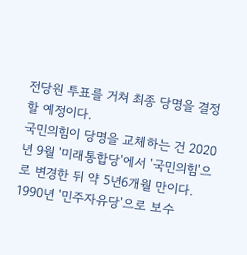전당원 투표를 거쳐 최종 당명을 결정할 예정이다.
국민의힘이 당명을 교체하는 건 2020년 9월 '미래통합당'에서 '국민의힘'으로 변경한 뒤 약 5년6개월 만이다. 1990년 '민주자유당'으로 보수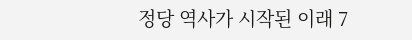정당 역사가 시작된 이래 7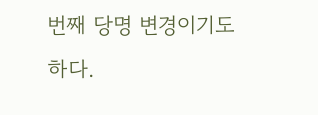번째 당명 변경이기도 하다.